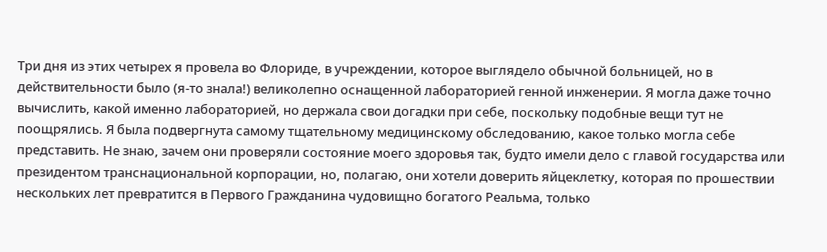Три дня из этих четырех я провела во Флориде, в учреждении, которое выглядело обычной больницей, но в действительности было (я-то знала!) великолепно оснащенной лабораторией генной инженерии. Я могла даже точно вычислить, какой именно лабораторией, но держала свои догадки при себе, поскольку подобные вещи тут не поощрялись. Я была подвергнута самому тщательному медицинскому обследованию, какое только могла себе представить. Не знаю, зачем они проверяли состояние моего здоровья так, будто имели дело с главой государства или президентом транснациональной корпорации, но, полагаю, они хотели доверить яйцеклетку, которая по прошествии нескольких лет превратится в Первого Гражданина чудовищно богатого Реальма, только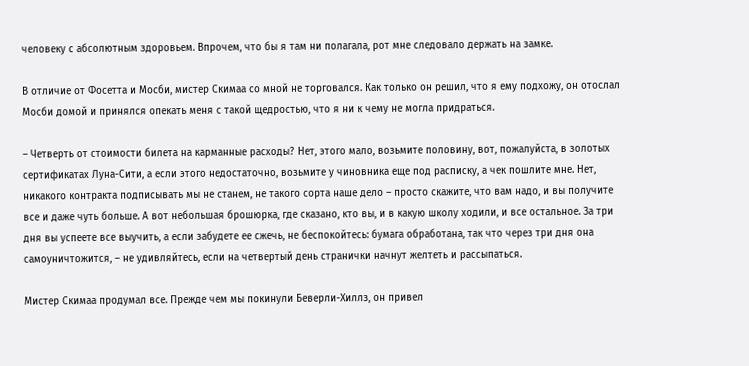человеку с абсолютным здоровьем. Впрочем, что бы я там ни полагала, рот мне следовало держать на замке.

В отличие от Фосетта и Мосби, мистер Скимаа со мной не торговался. Как только он решил, что я ему подхожу, он отослал Мосби домой и принялся опекать меня с такой щедростью, что я ни к чему не могла придраться.

– Четверть от стоимости билета на карманные расходы? Нет, этого мало, возьмите половину, вот, пожалуйста, в золотых сертификатах Луна-Сити, а если этого недостаточно, возьмите у чиновника еще под расписку, а чек пошлите мне. Нет, никакого контракта подписывать мы не станем, не такого сорта наше дело – просто скажите, что вам надо, и вы получите все и даже чуть больше. А вот небольшая брошюрка, где сказано, кто вы, и в какую школу ходили, и все остальное. За три дня вы успеете все выучить, а если забудете ее сжечь, не беспокойтесь: бумага обработана, так что через три дня она самоуничтожится, – не удивляйтесь, если на четвертый день странички начнут желтеть и рассыпаться.

Мистер Скимаа продумал все. Прежде чем мы покинули Беверли-Хиллз, он привел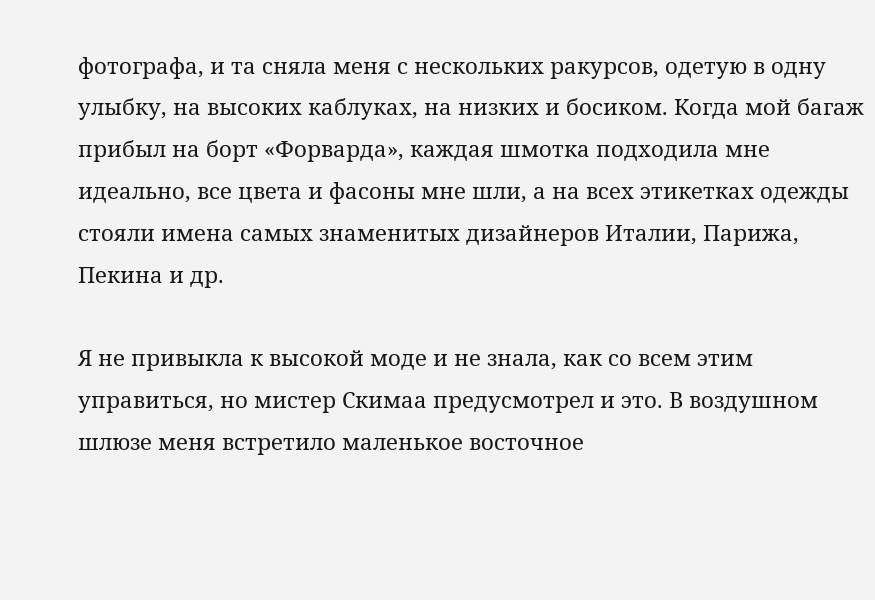фотографа, и та сняла меня с нескольких ракурсов, одетую в одну улыбку, на высоких каблуках, на низких и босиком. Когда мой багаж прибыл на борт «Форварда», каждая шмотка подходила мне идеально, все цвета и фасоны мне шли, а на всех этикетках одежды стояли имена самых знаменитых дизайнеров Италии, Парижа, Пекина и др.

Я не привыкла к высокой моде и не знала, как со всем этим управиться, но мистер Скимаа предусмотрел и это. В воздушном шлюзе меня встретило маленькое восточное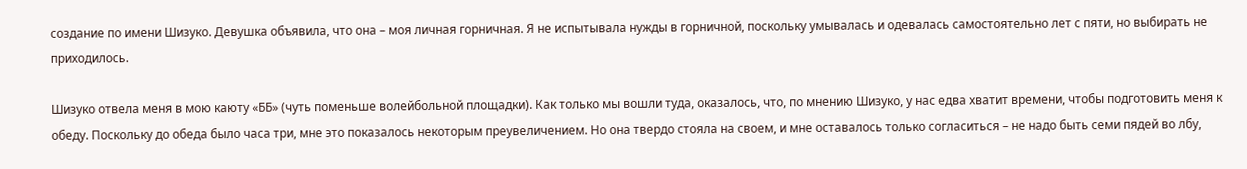создание по имени Шизуко. Девушка объявила, что она – моя личная горничная. Я не испытывала нужды в горничной, поскольку умывалась и одевалась самостоятельно лет с пяти, но выбирать не приходилось.

Шизуко отвела меня в мою каюту «ББ» (чуть поменьше волейбольной площадки). Как только мы вошли туда, оказалось, что, по мнению Шизуко, у нас едва хватит времени, чтобы подготовить меня к обеду. Поскольку до обеда было часа три, мне это показалось некоторым преувеличением. Но она твердо стояла на своем, и мне оставалось только согласиться – не надо быть семи пядей во лбу,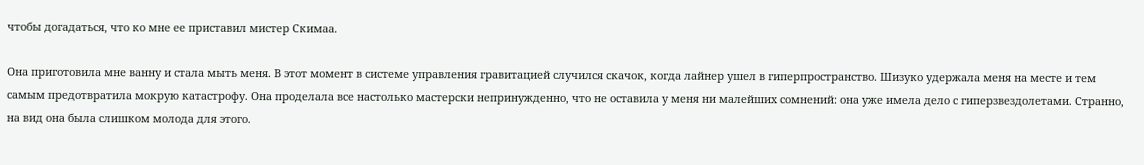чтобы догадаться, что ко мне ее приставил мистер Скимаа.

Она приготовила мне ванну и стала мыть меня. В этот момент в системе управления гравитацией случился скачок, когда лайнер ушел в гиперпространство. Шизуко удержала меня на месте и тем самым предотвратила мокрую катастрофу. Она проделала все настолько мастерски непринужденно, что не оставила у меня ни малейших сомнений: она уже имела дело с гиперзвездолетами. Странно, на вид она была слишком молода для этого.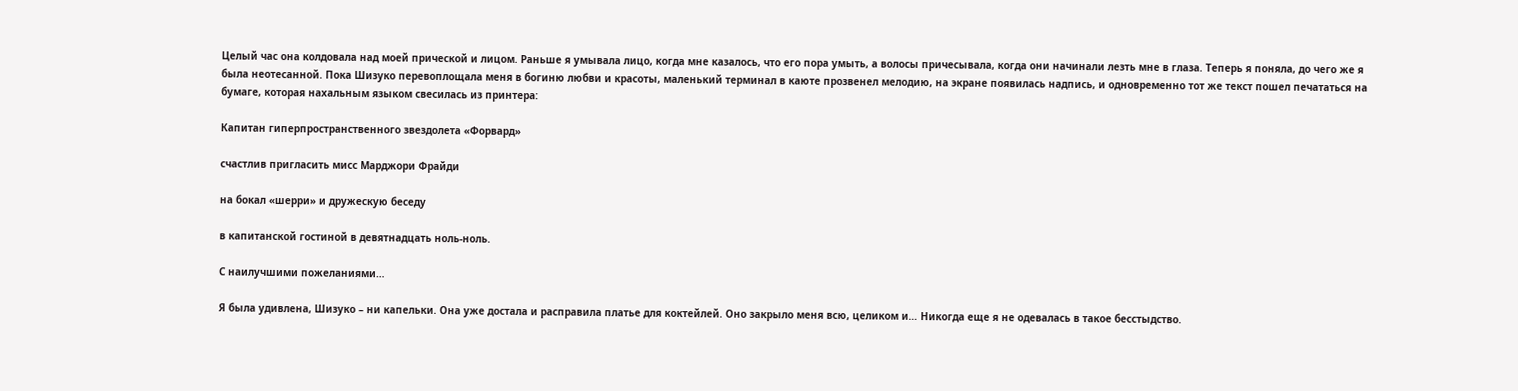Целый час она колдовала над моей прической и лицом. Раньше я умывала лицо, когда мне казалось, что его пора умыть, а волосы причесывала, когда они начинали лезть мне в глаза. Теперь я поняла, до чего же я была неотесанной. Пока Шизуко перевоплощала меня в богиню любви и красоты, маленький терминал в каюте прозвенел мелодию, на экране появилась надпись, и одновременно тот же текст пошел печататься на бумаге, которая нахальным языком свесилась из принтера:

Капитан гиперпространственного звездолета «Форвард»

счастлив пригласить мисс Марджори Фрайди

на бокал «шерри» и дружескую беседу

в капитанской гостиной в девятнадцать ноль-ноль.

С наилучшими пожеланиями…

Я была удивлена, Шизуко – ни капельки. Она уже достала и расправила платье для коктейлей. Оно закрыло меня всю, целиком и… Никогда еще я не одевалась в такое бесстыдство.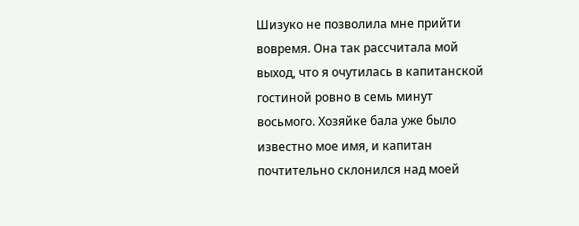Шизуко не позволила мне прийти вовремя. Она так рассчитала мой выход, что я очутилась в капитанской гостиной ровно в семь минут восьмого. Хозяйке бала уже было известно мое имя, и капитан почтительно склонился над моей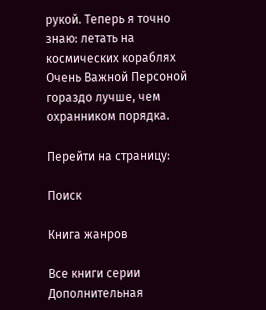рукой. Теперь я точно знаю: летать на космических кораблях Очень Важной Персоной гораздо лучше, чем охранником порядка.

Перейти на страницу:

Поиск

Книга жанров

Все книги серии Дополнительная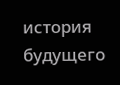история будущего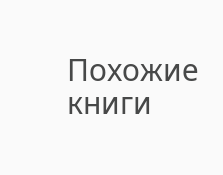Похожие книги